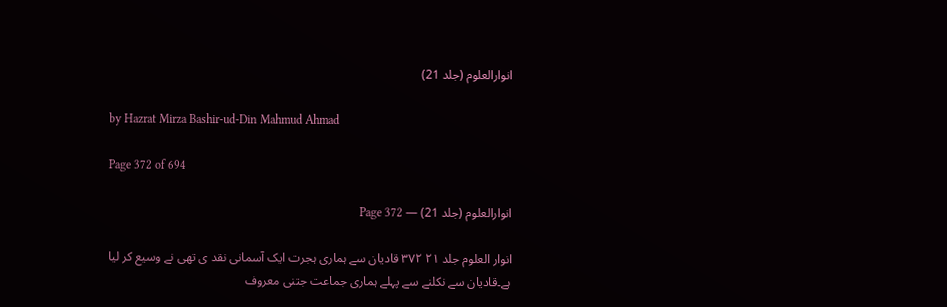انوارالعلوم (جلد 21)

by Hazrat Mirza Bashir-ud-Din Mahmud Ahmad

Page 372 of 694

انوارالعلوم (جلد 21) — Page 372

انوار العلوم جلد ۲۱ ۳۷۲ قادیان سے ہماری ہجرت ایک آسمانی نقد ی تھی نے وسیع کر لیا ہے۔قادیان سے نکلنے سے پہلے ہماری جماعت جتنی معروف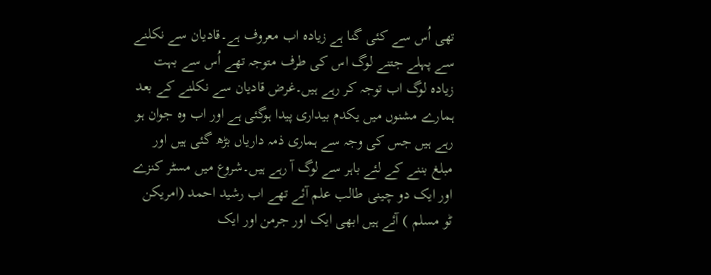تھی اُس سے کئی گنا ہے زیادہ اب معروف ہے۔قادیان سے نکلنے سے پہلے جتنے لوگ اس کی طرف متوجہ تھے اُس سے بہت زیادہ لوگ اب توجہ کر رہے ہیں۔غرض قادیان سے نکلنے کے بعد ہمارے مشنوں میں یکدم بیداری پیدا ہوگئی ہے اور اب وہ جوان ہو رہے ہیں جس کی وجہ سے ہماری ذمہ داریاں بڑھ گئی ہیں اور مبلغ بننے کے لئے باہر سے لوگ آ رہے ہیں۔شروع میں مسٹر کنزے اور ایک دو چینی طالب علم آئے تھے اب رشید احمد (امریکن ٹو مسلم ) آئے ہیں ابھی ایک اور جرمن اور ایک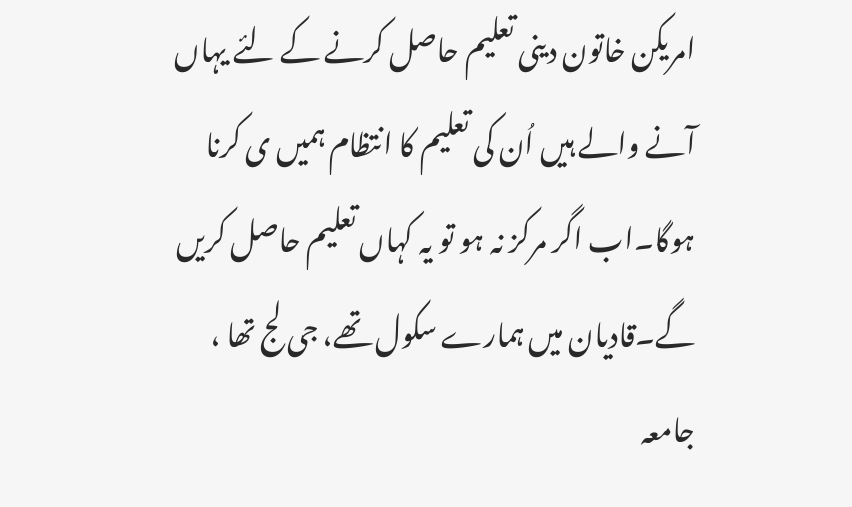امریکن خاتون دینی تعلیم حاصل کرنے کے لئے یہاں آنے والے ہیں اُن کی تعلیم کا انتظام ہمیں ی کرنا ہوگا۔اب اگر مرکز نہ ہو تو یہ کہاں تعلیم حاصل کریں گے۔قادیان میں ہمارے سکول تھے، جی لج تھا ، جامعہ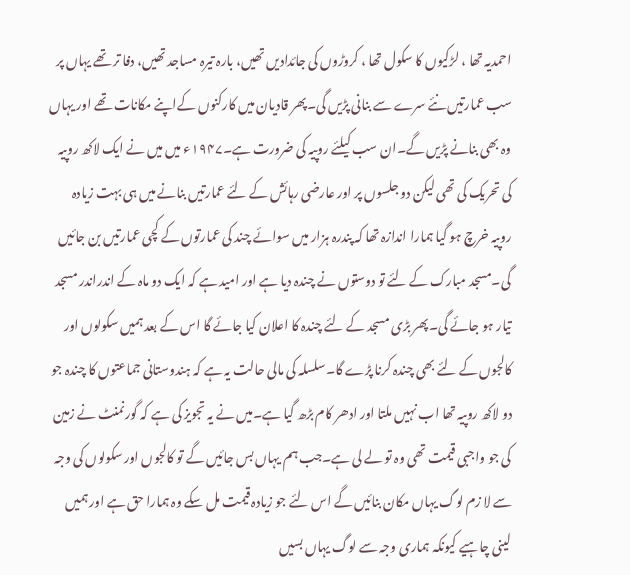احمدیہ تھا ، لڑکیوں کا سکول تھا ، کروڑوں کی جائدادیں تھیں، بارہ تیرہ مساجد تھیں، دفا تر تھے یہاں پر سب عمارتیں نئے سرے سے بنانی پڑیں گی۔پھر قادیان میں کارکنوں کےاپنے مکانات تھے اور یہاں وہ بھی بنانے پڑیں گے۔ان سب کیلئے روپیہ کی ضرورت ہے۔۱۹۴۷ء میں میں نے ایک لاکھ روپیہ کی تحریک کی تھی لیکن دو جلسوں پر اور عارضی رہائش کے لئے عمارتیں بنانے میں ہی بہت زیادہ روپیہ خرچ ہو گیا ہمارا اندازہ تھا کہ پندرہ ہزار میں سوائے چند کی عمارتوں کے کچی عمارتیں بن جائیں گی۔مسجد مبارک کے لئے تو دوستوں نے چندہ دیا ہے اور امید ہے کہ ایک دو ماہ کے اندراندر مسجد تیار ہو جائے گی۔پھر بڑی مسجد کے لئے چندہ کا اعلان کیا جائے گا اس کے بعد ہمیں سکولوں اور کالجوں کے لئے بھی چندہ کرنا پڑے گا۔سلسلہ کی مالی حالت یہ ہے کہ ہندوستانی جماعتوں کا چندہ جو دو لاکھ روپیہ تھا اب نہیں ملتا اور ادھر کام بڑھ گیا ہے۔میں نے یہ تجویز کی ہے کہ گورنمنٹ نے زمین کی جو واجبی قیمت تھی وہ تو لے لی ہے۔جب ہم یہاں بس جائیں گے تو کالجوں اور سکولوں کی وجہ سے لا زم لوگ یہاں مکان بنائیں گے اس لئے جو زیادہ قیمت مل سکے وہ ہمارا حق ہے اور ہمیں لینی چاہیے کیونکہ ہماری وجہ سے لوگ یہاں بسیں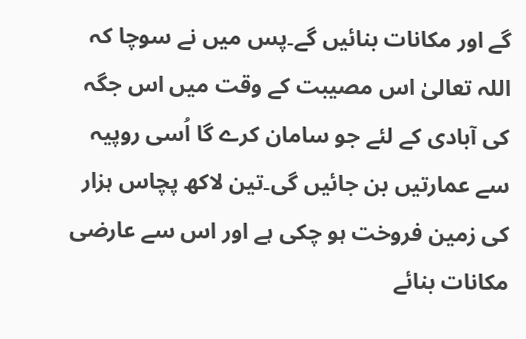گے اور مکانات بنائیں گے۔پس میں نے سوچا کہ اللہ تعالیٰ اس مصیبت کے وقت میں اس جگہ کی آبادی کے لئے جو سامان کرے گا اُسی روپیہ سے عمارتیں بن جائیں گی۔تین لاکھ پچاس ہزار کی زمین فروخت ہو چکی ہے اور اس سے عارضی مکانات بنائے